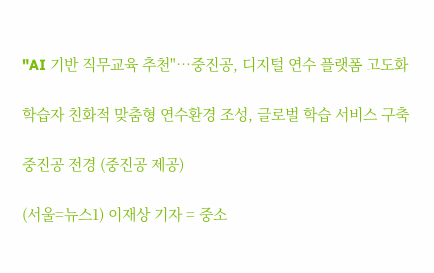"AI 기반 직무교육 추천"…중진공, 디지털 연수 플랫폼 고도화

학습자 친화적 맞춤형 연수환경 조성, 글로벌 학습 서비스 구축

중진공 전경 (중진공 제공)

(서울=뉴스1) 이재상 기자 = 중소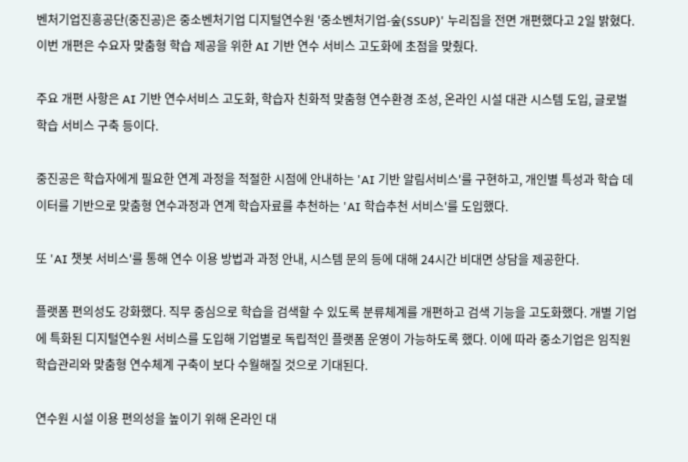벤처기업진흥공단(중진공)은 중소벤처기업 디지털연수원 '중소벤처기업-숲(SSUP)' 누리집을 전면 개편했다고 2일 밝혔다. 이번 개편은 수요자 맞춤형 학습 제공을 위한 AI 기반 연수 서비스 고도화에 초점을 맞췄다.

주요 개편 사항은 AI 기반 연수서비스 고도화, 학습자 친화적 맞춤형 연수환경 조성, 온라인 시설 대관 시스템 도입, 글로벌 학습 서비스 구축 등이다.

중진공은 학습자에게 필요한 연계 과정을 적절한 시점에 안내하는 'AI 기반 알림서비스'를 구현하고, 개인별 특성과 학습 데이터를 기반으로 맞춤형 연수과정과 연계 학습자료를 추천하는 'AI 학습추천 서비스'를 도입했다.

또 'AI 챗봇 서비스'를 통해 연수 이용 방법과 과정 안내, 시스템 문의 등에 대해 24시간 비대면 상담을 제공한다.

플랫폼 편의성도 강화했다. 직무 중심으로 학습을 검색할 수 있도록 분류체계를 개편하고 검색 기능을 고도화했다. 개별 기업에 특화된 디지털연수원 서비스를 도입해 기업별로 독립적인 플랫폼 운영이 가능하도록 했다. 이에 따라 중소기업은 임직원 학습관리와 맞춤형 연수체계 구축이 보다 수월해질 것으로 기대된다.

연수원 시설 이용 편의성을 높이기 위해 온라인 대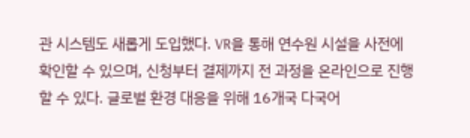관 시스템도 새롭게 도입했다. VR을 통해 연수원 시설을 사전에 확인할 수 있으며, 신청부터 결제까지 전 과정을 온라인으로 진행할 수 있다. 글로벌 환경 대응을 위해 16개국 다국어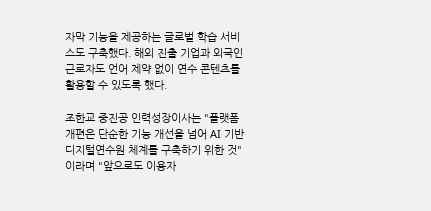자막 기능을 제공하는 글로벌 학습 서비스도 구축했다. 해외 진출 기업과 외국인 근로자도 언어 제약 없이 연수 콘텐츠를 활용할 수 있도록 했다.

조한교 중진공 인력성장이사는 "플랫폼 개편은 단순한 기능 개선을 넘어 AI 기반 디지털연수원 체계를 구축하기 위한 것"이라며 "앞으로도 이용자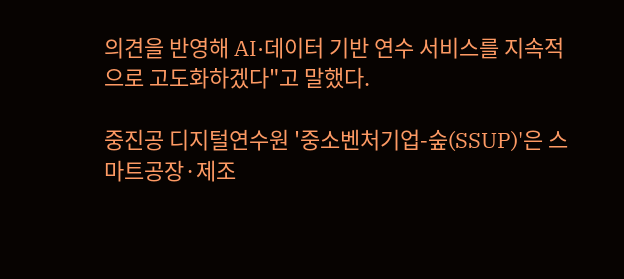의견을 반영해 AI·데이터 기반 연수 서비스를 지속적으로 고도화하겠다"고 말했다.

중진공 디지털연수원 '중소벤처기업-숲(SSUP)'은 스마트공장·제조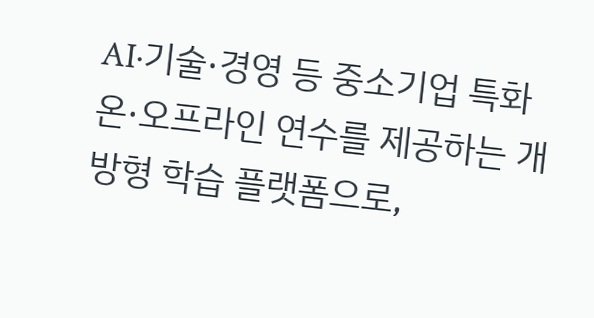AI·기술·경영 등 중소기업 특화 온·오프라인 연수를 제공하는 개방형 학습 플랫폼으로,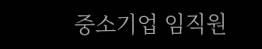중소기업 임직원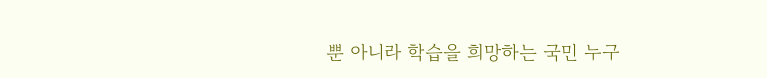뿐 아니라 학습을 희망하는 국민 누구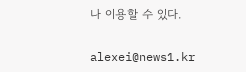나 이용할 수 있다.

alexei@news1.kr